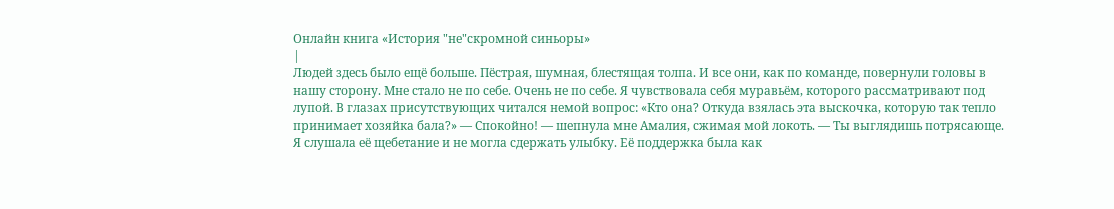Онлайн книга «История "не"скромной синьоры»
|
Людей здесь было ещё больше. Пёстрая, шумная, блестящая толпа. И все они, как по команде, повернули головы в нашу сторону. Мне стало не по себе. Очень не по себе. Я чувствовала себя муравьём, которого рассматривают под лупой. В глазах присутствующих читался немой вопрос: «Кто она? Откуда взялась эта выскочка, которую так тепло принимает хозяйка бала?» — Спокойно! — шепнула мне Амалия, сжимая мой локоть. — Ты выглядишь потрясающе. Я слушала её щебетание и не могла сдержать улыбку. Её поддержка была как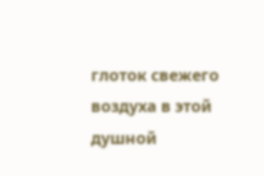глоток свежего воздуха в этой душной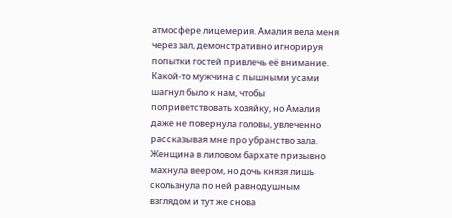атмосфере лицемерия. Амалия вела меня через зал, демонстративно игнорируя попытки гостей привлечь её внимание. Какой-то мужчина с пышными усами шагнул было к нам, чтобы поприветствовать хозяйку, но Амалия даже не повернула головы, увлеченно рассказывая мне про убранство зала. Женщина в лиловом бархате призывно махнула веером, но дочь князя лишь скользнула по ней равнодушным взглядом и тут же снова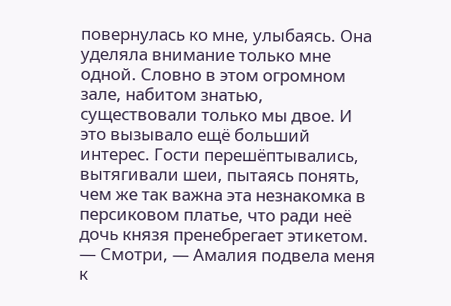повернулась ко мне, улыбаясь. Она уделяла внимание только мне одной. Словно в этом огромном зале, набитом знатью, существовали только мы двое. И это вызывало ещё больший интерес. Гости перешёптывались, вытягивали шеи, пытаясь понять, чем же так важна эта незнакомка в персиковом платье, что ради неё дочь князя пренебрегает этикетом. — Смотри, — Амалия подвела меня к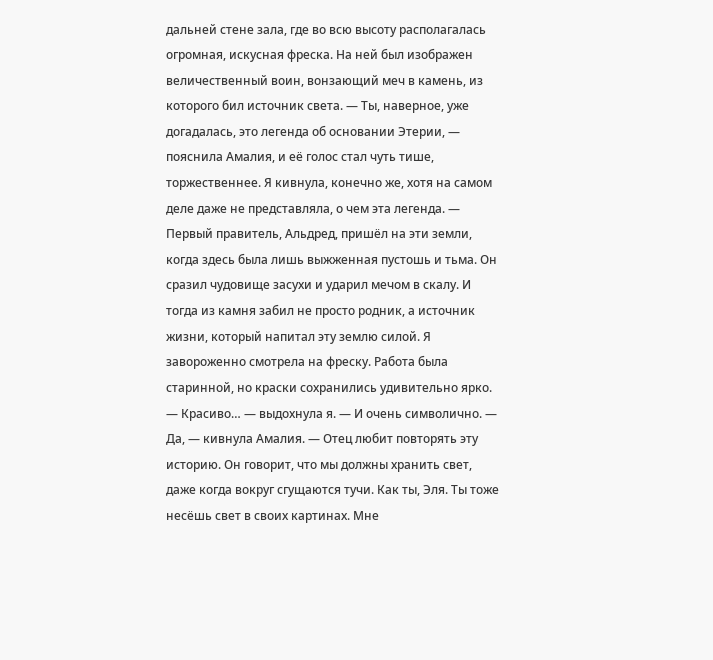дальней стене зала, где во всю высоту располагалась огромная, искусная фреска. На ней был изображен величественный воин, вонзающий меч в камень, из которого бил источник света. — Ты, наверное, уже догадалась, это легенда об основании Этерии, — пояснила Амалия, и её голос стал чуть тише, торжественнее. Я кивнула, конечно же, хотя на самом деле даже не представляла, о чем эта легенда. — Первый правитель, Альдред, пришёл на эти земли, когда здесь была лишь выжженная пустошь и тьма. Он сразил чудовище засухи и ударил мечом в скалу. И тогда из камня забил не просто родник, а источник жизни, который напитал эту землю силой. Я завороженно смотрела на фреску. Работа была старинной, но краски сохранились удивительно ярко. — Красиво… — выдохнула я. — И очень символично. — Да, — кивнула Амалия. — Отец любит повторять эту историю. Он говорит, что мы должны хранить свет, даже когда вокруг сгущаются тучи. Как ты, Эля. Ты тоже несёшь свет в своих картинах. Мне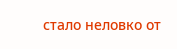стало неловко от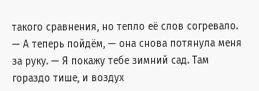такого сравнения, но тепло её слов согревало. — А теперь пойдём, — она снова потянула меня за руку. — Я покажу тебе зимний сад. Там гораздо тише, и воздух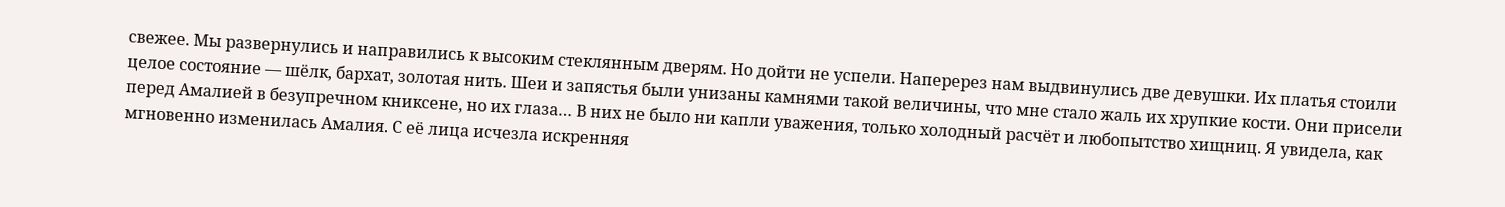свежее. Мы развернулись и направились к высоким стеклянным дверям. Но дойти не успели. Наперерез нам выдвинулись две девушки. Их платья стоили целое состояние — шёлк, бархат, золотая нить. Шеи и запястья были унизаны камнями такой величины, что мне стало жаль их хрупкие кости. Они присели перед Амалией в безупречном книксене, но их глаза… В них не было ни капли уважения, только холодный расчёт и любопытство хищниц. Я увидела, как мгновенно изменилась Амалия. С её лица исчезла искренняя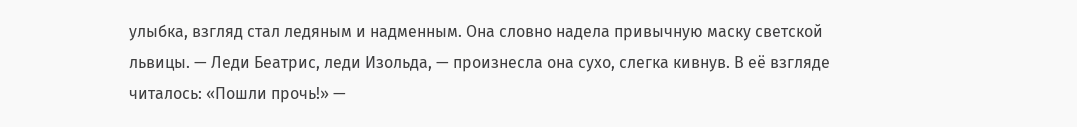улыбка, взгляд стал ледяным и надменным. Она словно надела привычную маску светской львицы. — Леди Беатрис, леди Изольда, — произнесла она сухо, слегка кивнув. В её взгляде читалось: «Пошли прочь!» —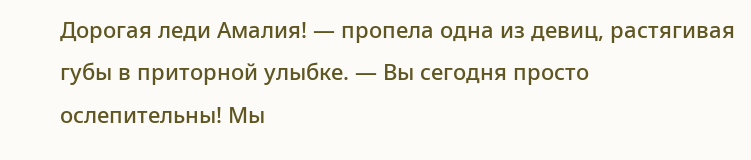Дорогая леди Амалия! — пропела одна из девиц, растягивая губы в приторной улыбке. — Вы сегодня просто ослепительны! Мы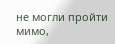не могли пройти мимо,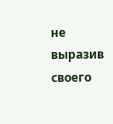не выразив своего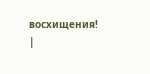восхищения! |